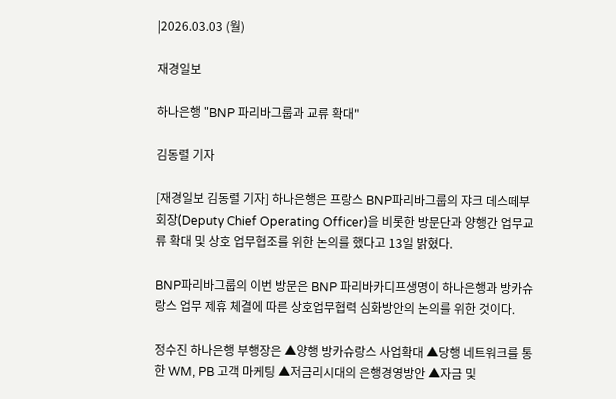|2026.03.03 (월)

재경일보

하나은행 "BNP 파리바그룹과 교류 확대"

김동렬 기자

[재경일보 김동렬 기자] 하나은행은 프랑스 BNP파리바그룹의 쟈크 데스떼부회장(Deputy Chief Operating Officer)을 비롯한 방문단과 양행간 업무교류 확대 및 상호 업무협조를 위한 논의를 했다고 13일 밝혔다.

BNP파리바그룹의 이번 방문은 BNP 파리바카디프생명이 하나은행과 방카슈랑스 업무 제휴 체결에 따른 상호업무협력 심화방안의 논의를 위한 것이다.

정수진 하나은행 부행장은 ▲양행 방카슈랑스 사업확대 ▲당행 네트워크를 통한 WM, PB 고객 마케팅 ▲저금리시대의 은행경영방안 ▲자금 및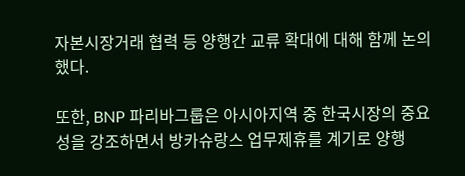자본시장거래 협력 등 양행간 교류 확대에 대해 함께 논의했다.

또한, BNP 파리바그룹은 아시아지역 중 한국시장의 중요성을 강조하면서 방카슈랑스 업무제휴를 계기로 양행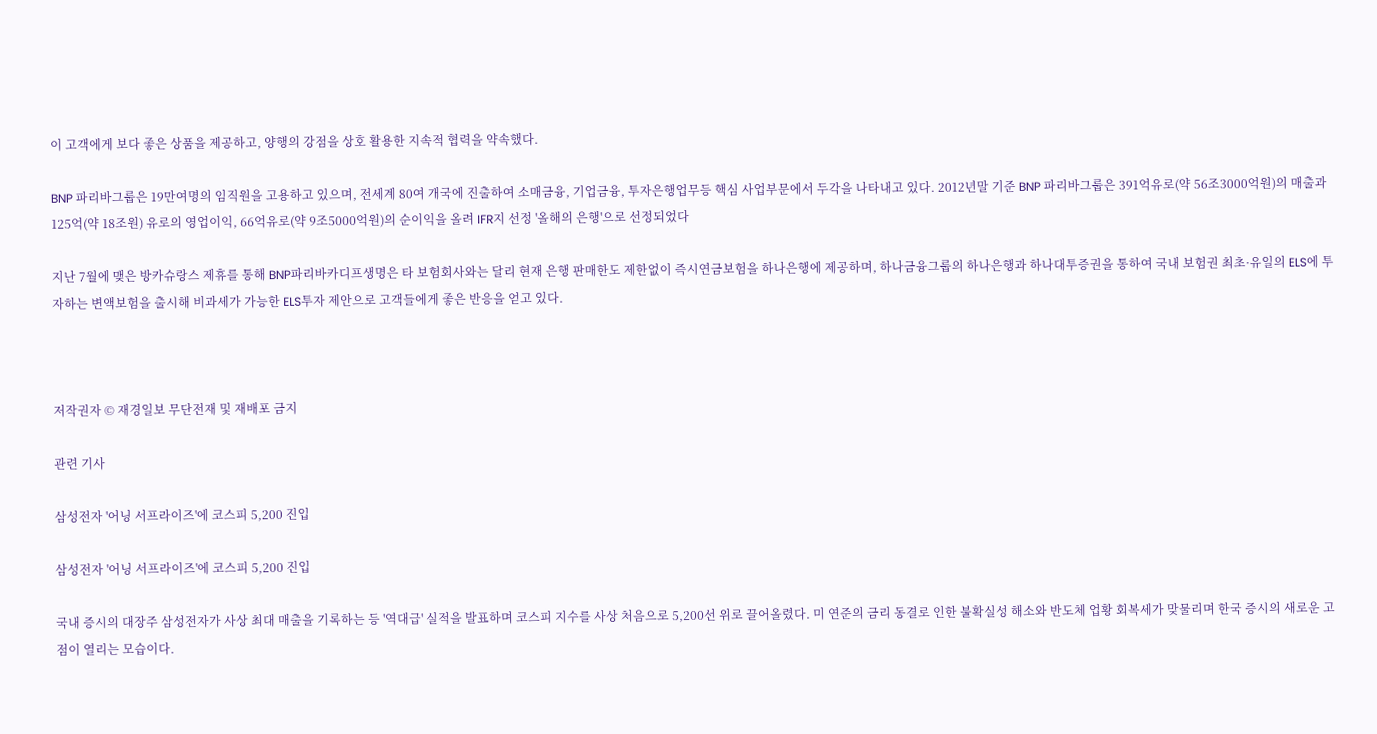이 고객에게 보다 좋은 상품을 제공하고, 양행의 강점을 상호 활용한 지속적 협력을 약속했다.

BNP 파리바그룹은 19만여명의 임직원을 고용하고 있으며, 전세계 80여 개국에 진출하여 소매금융, 기업금융, 투자은행업무등 핵심 사업부문에서 두각을 나타내고 있다. 2012년말 기준 BNP 파리바그룹은 391억유로(약 56조3000억원)의 매출과 125억(약 18조원) 유로의 영업이익, 66억유로(약 9조5000억원)의 순이익을 올려 IFR지 선정 '올해의 은행'으로 선정되었다

지난 7월에 맺은 방카슈랑스 제휴를 통해 BNP파리바카디프생명은 타 보험회사와는 달리 현재 은행 판매한도 제한없이 즉시연금보험을 하나은행에 제공하며, 하나금융그룹의 하나은행과 하나대투증권을 통하여 국내 보험권 최초·유일의 ELS에 투자하는 변액보험을 출시해 비과세가 가능한 ELS투자 제안으로 고객들에게 좋은 반응을 얻고 있다.



저작권자 © 재경일보 무단전재 및 재배포 금지

관련 기사

삼성전자 '어닝 서프라이즈'에 코스피 5,200 진입

삼성전자 '어닝 서프라이즈'에 코스피 5,200 진입

국내 증시의 대장주 삼성전자가 사상 최대 매출을 기록하는 등 '역대급' 실적을 발표하며 코스피 지수를 사상 처음으로 5,200선 위로 끌어올렸다. 미 연준의 금리 동결로 인한 불확실성 해소와 반도체 업황 회복세가 맞물리며 한국 증시의 새로운 고점이 열리는 모습이다.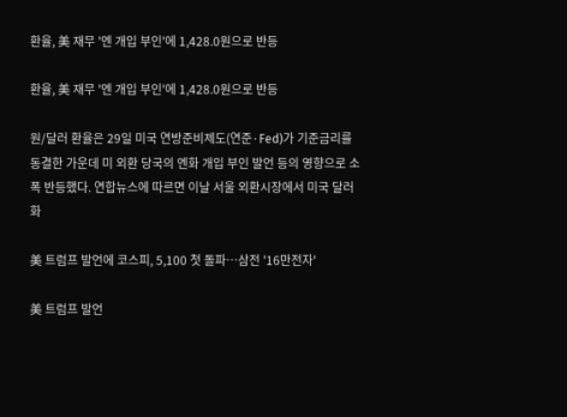환율, 美 재무 '엔 개입 부인'에 1,428.0원으로 반등

환율, 美 재무 '엔 개입 부인'에 1,428.0원으로 반등

원/달러 환율은 29일 미국 연방준비제도(연준·Fed)가 기준금리를 동결한 가운데 미 외환 당국의 엔화 개입 부인 발언 등의 영향으로 소폭 반등했다. 연합뉴스에 따르면 이날 서울 외환시장에서 미국 달러화

美 트럼프 발언에 코스피, 5,100 첫 돌파…삼전 '16만전자'

美 트럼프 발언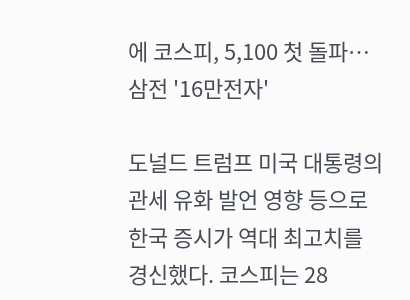에 코스피, 5,100 첫 돌파…삼전 '16만전자'

도널드 트럼프 미국 대통령의 관세 유화 발언 영향 등으로 한국 증시가 역대 최고치를 경신했다. 코스피는 28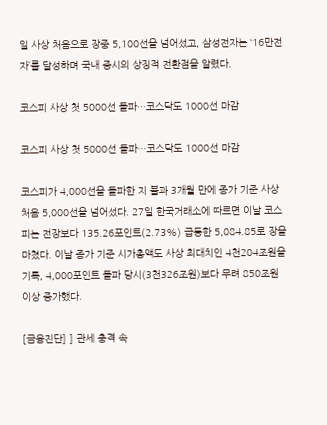일 사상 처음으로 장중 5,100선을 넘어섰고, 삼성전자는 ‘16만전자’를 달성하며 국내 증시의 상징적 전환점을 알렸다.

코스피 사상 첫 5000선 돌파…코스닥도 1000선 마감

코스피 사상 첫 5000선 돌파…코스닥도 1000선 마감

코스피가 4,000선을 돌파한 지 불과 3개월 만에 종가 기준 사상 처음 5,000선을 넘어섰다. 27일 한국거래소에 따르면 이날 코스피는 전장보다 135.26포인트(2.73%) 급등한 5,084.85로 장을 마쳤다. 이날 종가 기준 시가총액도 사상 최대치인 4천204조원을 기록, 4,000포인트 돌파 당시(3천326조원)보다 무려 850조원 이상 증가했다.

[금융진단] ] 관세 충격 속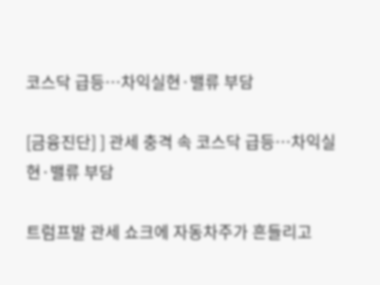코스닥 급등…차익실현·밸류 부담

[금융진단] ] 관세 충격 속 코스닥 급등…차익실현·밸류 부담

트럼프발 관세 쇼크에 자동차주가 흔들리고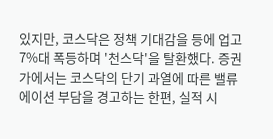있지만, 코스닥은 정책 기대감을 등에 업고 7%대 폭등하며 '천스닥'을 탈환했다. 증권가에서는 코스닥의 단기 과열에 따른 밸류에이션 부담을 경고하는 한편, 실적 시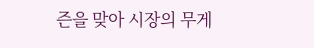즌을 맞아 시장의 무게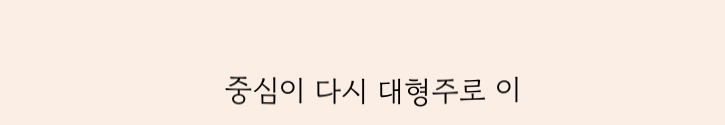중심이 다시 대형주로 이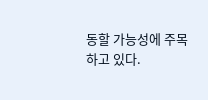동할 가능성에 주목하고 있다.